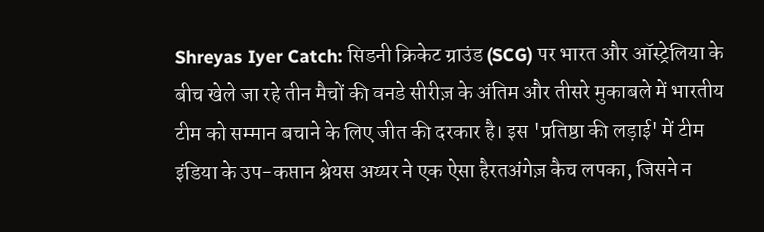Shreyas Iyer Catch: सिडनी क्रिकेट ग्राउंड (SCG) पर भारत और ऑस्ट्रेलिया के बीच खेले जा रहे तीन मैचों की वनडे सीरीज़ के अंतिम और तीसरे मुकाबले में भारतीय टीम को सम्मान बचाने के लिए जीत की दरकार है। इस 'प्रतिष्ठा की लड़ाई' में टीम इंडिया के उप-कप्तान श्रेयस अय्यर ने एक ऐसा हैरतअंगेज़ कैच लपका, जिसने न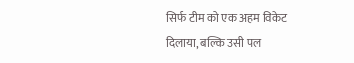सिर्फ टीम को एक अहम विकेट दिलाया, बल्कि उसी पल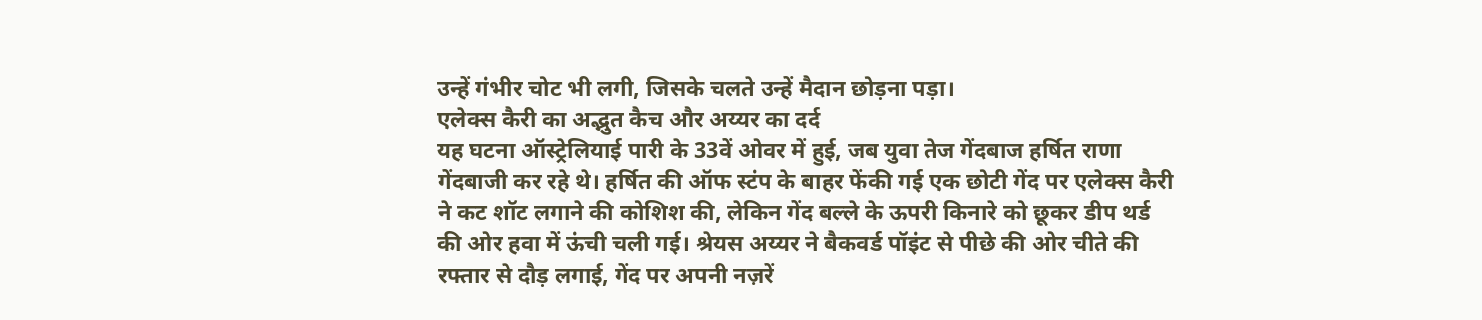उन्हें गंभीर चोट भी लगी, जिसके चलते उन्हें मैदान छोड़ना पड़ा।
एलेक्स कैरी का अद्भुत कैच और अय्यर का दर्द
यह घटना ऑस्ट्रेलियाई पारी के 33वें ओवर में हुई, जब युवा तेज गेंदबाज हर्षित राणा गेंदबाजी कर रहे थे। हर्षित की ऑफ स्टंप के बाहर फेंकी गई एक छोटी गेंद पर एलेक्स कैरी ने कट शॉट लगाने की कोशिश की, लेकिन गेंद बल्ले के ऊपरी किनारे को छूकर डीप थर्ड की ओर हवा में ऊंची चली गई। श्रेयस अय्यर ने बैकवर्ड पॉइंट से पीछे की ओर चीते की रफ्तार से दौड़ लगाई, गेंद पर अपनी नज़रें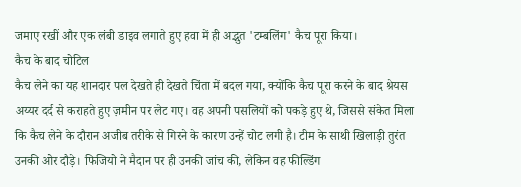जमाए रखीं और एक लंबी डाइव लगाते हुए हवा में ही अद्भुत 'टम्बलिंग' कैच पूरा किया।
कैच के बाद चोटिल
कैच लेने का यह शानदार पल देखते ही देखते चिंता में बदल गया, क्योंकि कैच पूरा करने के बाद श्रेयस अय्यर दर्द से कराहते हुए ज़मीन पर लेट गए। वह अपनी पसलियों को पकड़े हुए थे, जिससे संकेत मिला कि कैच लेने के दौरान अजीब तरीके से गिरने के कारण उन्हें चोट लगी है। टीम के साथी खिलाड़ी तुरंत उनकी ओर दौड़े। फिजियो ने मैदान पर ही उनकी जांच की, लेकिन वह फील्डिंग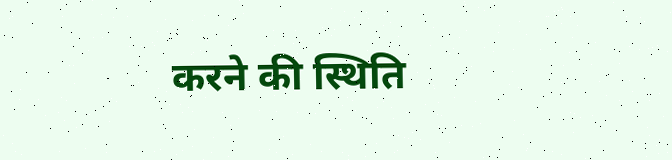करने की स्थिति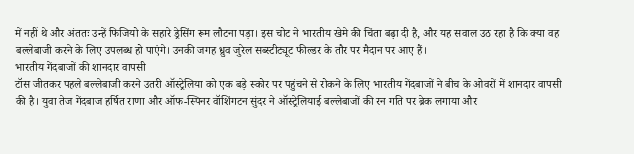में नहीं थे और अंततः उन्हें फिजियो के सहारे ड्रेसिंग रूम लौटना पड़ा। इस चोट ने भारतीय खेमे की चिंता बढ़ा दी है, और यह सवाल उठ रहा है कि क्या वह बल्लेबाजी करने के लिए उपलब्ध हो पाएंगे। उनकी जगह ध्रुव जुरेल सब्स्टीट्यूट फील्डर के तौर पर मैदान पर आए हैं।
भारतीय गेंदबाजों की शानदार वापसी
टॉस जीतकर पहले बल्लेबाजी करने उतरी ऑस्ट्रेलिया को एक बड़े स्कोर पर पहुंचने से रोकने के लिए भारतीय गेंदबाजों ने बीच के ओवरों में शानदार वापसी की है। युवा तेज गेंदबाज हर्षित राणा और ऑफ-स्पिनर वॉशिंगटन सुंदर ने ऑस्ट्रेलियाई बल्लेबाजों की रन गति पर ब्रेक लगाया और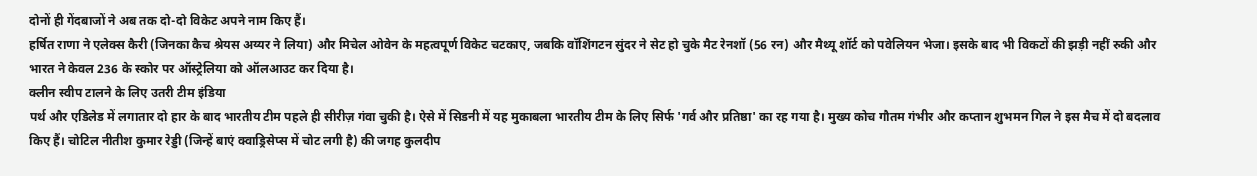दोनों ही गेंदबाजों ने अब तक दो-दो विकेट अपने नाम किए हैं।
हर्षित राणा ने एलेक्स कैरी (जिनका कैच श्रेयस अय्यर ने लिया) और मिचेल ओवेन के महत्वपूर्ण विकेट चटकाए, जबकि वॉशिंगटन सुंदर ने सेट हो चुके मैट रेनशॉ (56 रन) और मैथ्यू शॉर्ट को पवेलियन भेजा। इसके बाद भी विकटों की झड़ी नहीं रुकी और भारत ने केवल 236 के स्कोर पर ऑस्ट्रेलिया को ऑलआउट कर दिया है।
क्लीन स्वीप टालने के लिए उतरी टीम इंडिया
पर्थ और एडिलेड में लगातार दो हार के बाद भारतीय टीम पहले ही सीरीज़ गंवा चुकी है। ऐसे में सिडनी में यह मुकाबला भारतीय टीम के लिए सिर्फ 'गर्व और प्रतिष्ठा' का रह गया है। मुख्य कोच गौतम गंभीर और कप्तान शुभमन गिल ने इस मैच में दो बदलाव किए हैं। चोटिल नीतीश कुमार रेड्डी (जिन्हें बाएं क्वाड्रिसेप्स में चोट लगी है) की जगह कुलदीप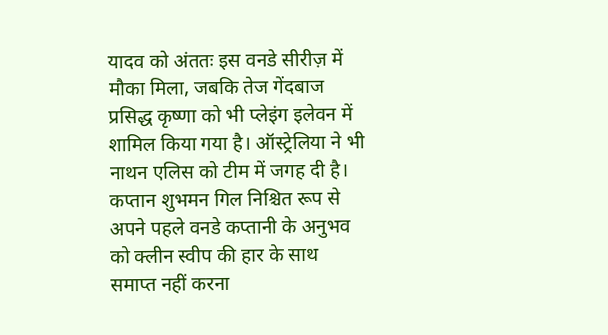यादव को अंततः इस वनडे सीरीज़ में मौका मिला, जबकि तेज गेंदबाज प्रसिद्ध कृष्णा को भी प्लेइंग इलेवन में शामिल किया गया है। ऑस्ट्रेलिया ने भी नाथन एलिस को टीम में जगह दी है। कप्तान शुभमन गिल निश्चित रूप से अपने पहले वनडे कप्तानी के अनुभव को क्लीन स्वीप की हार के साथ समाप्त नहीं करना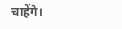चाहेंगे।